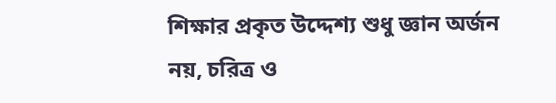শিক্ষার প্রকৃত উদ্দেশ্য শুধু জ্ঞান অর্জন নয়, চরিত্র ও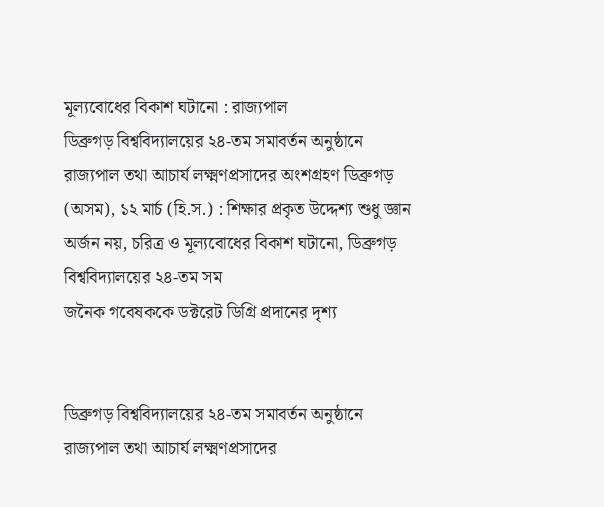মূল্যবোধের বিকাশ ঘটানো : রাজ্যপাল
ডিব্রুগড় বিশ্ববিদ্যালয়ের ২৪-তম সমাবর্তন অনুষ্ঠানে রাজ্যপাল তথা আচাৰ্য লক্ষ্মণপ্রসাদের অংশগ্রহণ ডিব্রুগড় (অসম), ১২ মাৰ্চ (হি.স.) : শিক্ষার প্রকৃত উদ্দেশ্য শুধু জ্ঞান অর্জন নয়, চরিত্র ও মূল্যবোধের বিকাশ ঘটানো, ডিব্রুগড় বিশ্ববিদ্যালয়ের ২৪-তম সম
জনৈক গবেষককে ডক্টরেট ডিগ্রি প্রদানের দৃশ্য


ডিব্রুগড় বিশ্ববিদ্যালয়ের ২৪-তম সমাবর্তন অনুষ্ঠানে রাজ্যপাল তথা আচাৰ্য লক্ষ্মণপ্রসাদের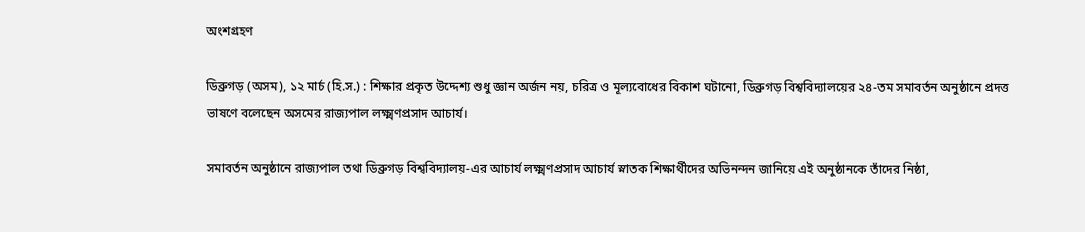অংশগ্রহণ

ডিব্রুগড় (অসম), ১২ মাৰ্চ (হি.স.) : শিক্ষার প্রকৃত উদ্দেশ্য শুধু জ্ঞান অর্জন নয়, চরিত্র ও মূল্যবোধের বিকাশ ঘটানো, ডিব্রুগড় বিশ্ববিদ্যালয়ের ২৪-তম সমাবর্তন অনুষ্ঠানে প্রদত্ত ভাষণে বলেছেন অসমের রাজ্যপাল লক্ষ্মণপ্রসাদ আচার্য।

সমাবর্তন অনুষ্ঠানে রাজ্যপাল তথা ডিব্রুগড় বিশ্ববিদ্যালয়-এর আচাৰ্য লক্ষ্মণপ্রসাদ আচাৰ্য স্নাতক শিক্ষার্থীদের অভিনন্দন জানিয়ে এই অনুষ্ঠানকে তাঁদের নিষ্ঠা,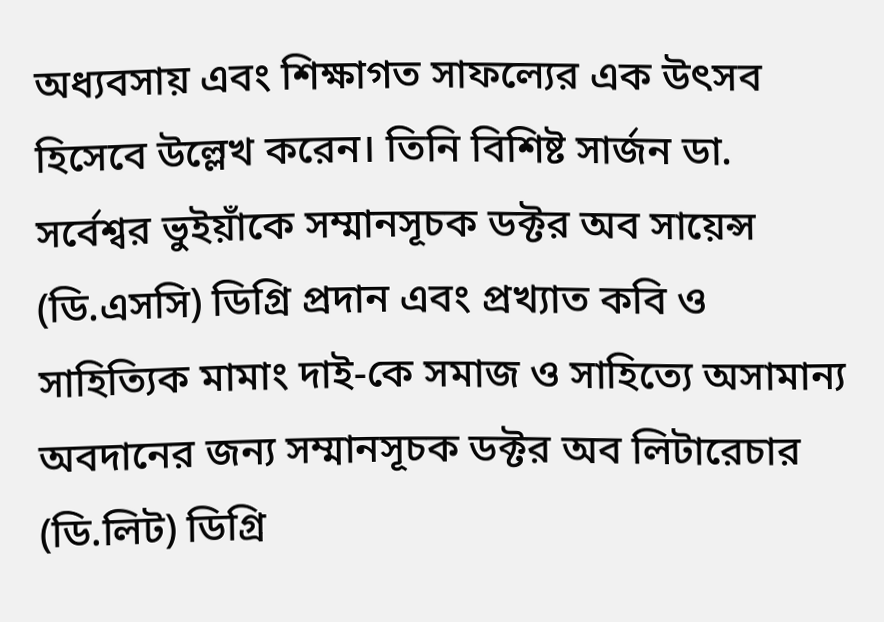অধ্যবসায় এবং শিক্ষাগত সাফল্যের এক উৎসব হিসেবে উল্লেখ করেন। তিনি বিশিষ্ট সার্জন ডা. সর্বেশ্বর ভুইয়াঁকে সম্মানসূচক ডক্টর অব সায়েন্স (ডি.এসসি) ডিগ্রি প্রদান এবং প্রখ্যাত কবি ও সাহিত্যিক মামাং দাই-কে সমাজ ও সাহিত্যে অসামান্য অবদানের জন্য সম্মানসূচক ডক্টর অব লিটারেচার (ডি.লিট) ডিগ্রি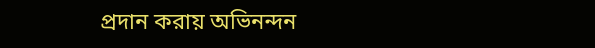প্রদান করায় অভিনন্দন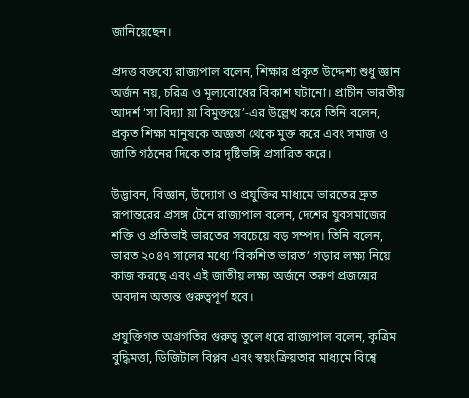জানিয়েছেন।

প্ৰদত্ত বক্তব্যে রাজ্যপাল বলেন, শিক্ষার প্রকৃত উদ্দেশ্য শুধু জ্ঞান অর্জন নয়, চরিত্র ও মূল্যবোধের বিকাশ ঘটানো। প্রাচীন ভারতীয় আদর্শ ‘সা বিদ্যা য়া বিমুক্তয়ে’-এর উল্লেখ করে তিনি বলেন, প্রকৃত শিক্ষা মানুষকে অজ্ঞতা থেকে মুক্ত করে এবং সমাজ ও জাতি গঠনের দিকে তার দৃষ্টিভঙ্গি প্রসারিত করে।

উদ্ভাবন, বিজ্ঞান, উদ্যোগ ও প্রযুক্তির মাধ্যমে ভারতের দ্রুত রূপান্তরের প্রসঙ্গ টেনে রাজ্যপাল বলেন, দেশের যুবসমাজের শক্তি ও প্রতিভাই ভারতের সবচেয়ে বড় সম্পদ। তিনি বলেন, ভারত ২০৪৭ সালের মধ্যে ‘বিকশিত ভারত’ গড়ার লক্ষ্য নিয়ে কাজ করছে এবং এই জাতীয় লক্ষ্য অর্জনে তরুণ প্রজন্মের অবদান অত্যন্ত গুরুত্বপূর্ণ হবে।

প্রযুক্তিগত অগ্রগতির গুরুত্ব তুলে ধরে রাজ্যপাল বলেন, কৃত্রিম বুদ্ধিমত্তা, ডিজিটাল বিপ্লব এবং স্বয়ংক্রিয়তার মাধ্যমে বিশ্বে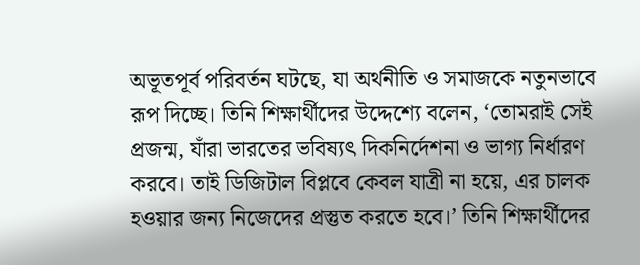অভূতপূর্ব পরিবর্তন ঘটছে, যা অর্থনীতি ও সমাজকে নতুনভাবে রূপ দিচ্ছে। তিনি শিক্ষার্থীদের উদ্দেশ্যে বলেন, ‘তোমরাই সেই প্রজন্ম, যাঁরা ভারতের ভবিষ্যৎ দিকনির্দেশনা ও ভাগ্য নির্ধারণ করবে। তাই ডিজিটাল বিপ্লবে কেবল যাত্রী না হয়ে, এর চালক হওয়ার জন্য নিজেদের প্রস্তুত করতে হবে।’ তিনি শিক্ষার্থীদের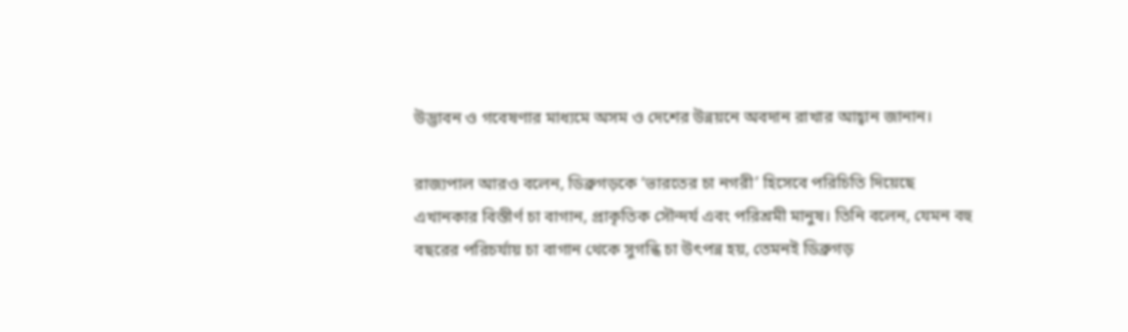উদ্ভাবন ও গবেষণার মাধ্যমে অসম ও দেশের উন্নয়নে অবদান রাখার আহ্বান জানান।

রাজ্যপাল আরও বলেন, ডিব্রুগড়কে ‘ভারতের চা নগরী’ হিসেবে পরিচিতি দিয়েছে এখানকার বিস্তীর্ণ চা বাগান, প্রাকৃতিক সৌন্দর্য এবং পরিশ্রমী মানুষ। তিনি বলেন, যেমন বহু বছরের পরিচর্যায় চা বাগান থেকে সুগন্ধি চা উৎপন্ন হয়, তেমনই ডিব্রুগড়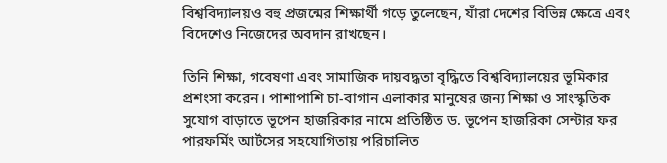বিশ্ববিদ্যালয়ও বহু প্রজন্মের শিক্ষার্থী গড়ে তুলেছেন, যাঁরা দেশের বিভিন্ন ক্ষেত্রে এবং বিদেশেও নিজেদের অবদান রাখছেন।

তিনি শিক্ষা, গবেষণা এবং সামাজিক দায়বদ্ধতা বৃদ্ধিতে বিশ্ববিদ্যালয়ের ভূমিকার প্রশংসা করেন। পাশাপাশি চা-বাগান এলাকার মানুষের জন্য শিক্ষা ও সাংস্কৃতিক সুযোগ বাড়াতে ভূপেন হাজরিকার নামে প্রতিষ্ঠিত ড. ভূপেন হাজরিকা সেন্টার ফর পারফর্মিং আর্টসের সহযোগিতায় পরিচালিত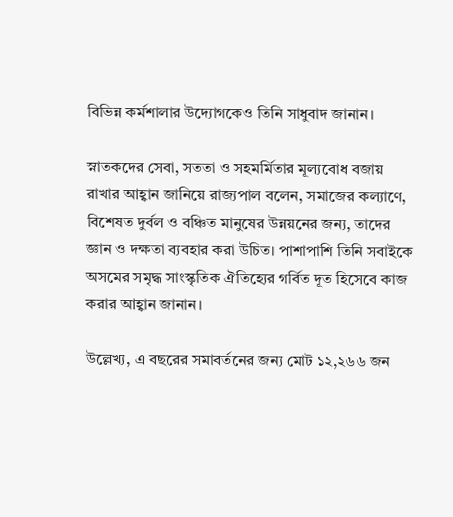বিভিন্ন কর্মশালার উদ্যোগকেও তিনি সাধুবাদ জানান।

স্নাতকদের সেবা, সততা ও সহমর্মিতার মূল্যবোধ বজায় রাখার আহ্বান জানিয়ে রাজ্যপাল বলেন, সমাজের কল্যাণে, বিশেষত দুর্বল ও বঞ্চিত মানুষের উন্নয়নের জন্য, তাদের জ্ঞান ও দক্ষতা ব্যবহার করা উচিত। পাশাপাশি তিনি সবাইকে অসমের সমৃদ্ধ সাংস্কৃতিক ঐতিহ্যের গর্বিত দূত হিসেবে কাজ করার আহ্বান জানান।

উল্লেখ্য, এ বছরের সমাবর্তনের জন্য মোট ১২,২৬৬ জন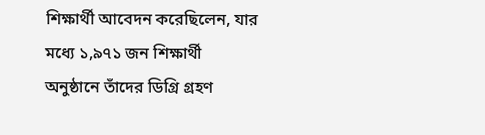শিক্ষার্থী আবেদন করেছিলেন, যার মধ্যে ১,৯৭১ জন শিক্ষার্থী অনুষ্ঠানে তাঁদের ডিগ্রি গ্রহণ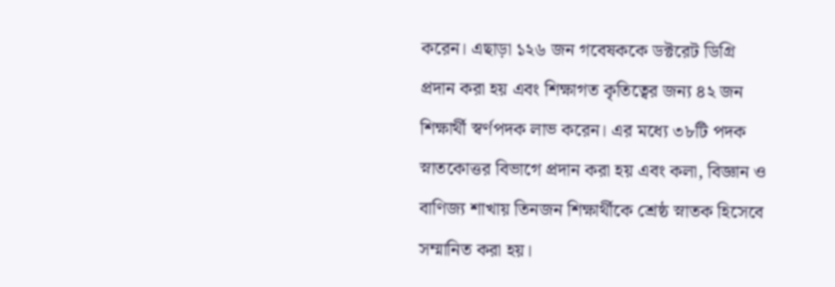করেন। এছাড়া ১২৬ জন গবেষককে ডক্টরেট ডিগ্রি প্রদান করা হয় এবং শিক্ষাগত কৃতিত্বের জন্য ৪২ জন শিক্ষার্থী স্বর্ণপদক লাভ করেন। এর মধ্যে ৩৮টি পদক স্নাতকোত্তর বিভাগে প্রদান করা হয় এবং কলা, বিজ্ঞান ও বাণিজ্য শাখায় তিনজন শিক্ষার্থীকে শ্রেষ্ঠ স্নাতক হিসেবে সম্মানিত করা হয়।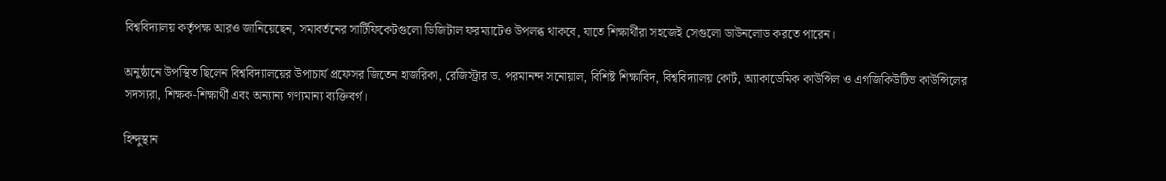বিশ্ববিদ্যালয় কর্তৃপক্ষ আরও জানিয়েছেন, সমাবর্তনের সার্টিফিকেটগুলো ডিজিটাল ফরম্যাটেও উপলব্ধ থাকবে, যাতে শিক্ষার্থীরা সহজেই সেগুলো ডাউনলোড করতে পারেন।

অনুষ্ঠানে উপস্থিত ছিলেন বিশ্ববিদ্যালয়ের উপাচার্য প্রফেসর জিতেন হাজরিকা, রেজিস্ট্রার ড. পরমানন্দ সনোয়াল, বিশিষ্ট শিক্ষাবিদ, বিশ্ববিদ্যালয় কোর্ট, অ্যাকাডেমিক কাউন্সিল ও এগজিকিউটিভ কাউন্সিলের সদস্যরা, শিক্ষক-শিক্ষার্থী এবং অন্যান্য গণ্যমান্য ব্যক্তিবৰ্গ।

হিন্দুস্থান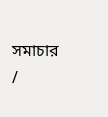সমাচার /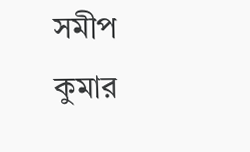সমীপ কুমার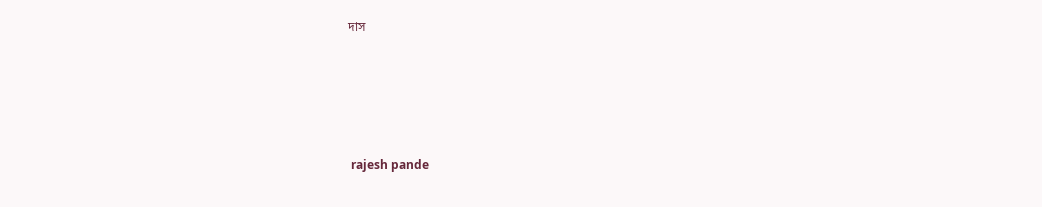দাস






 rajesh pande